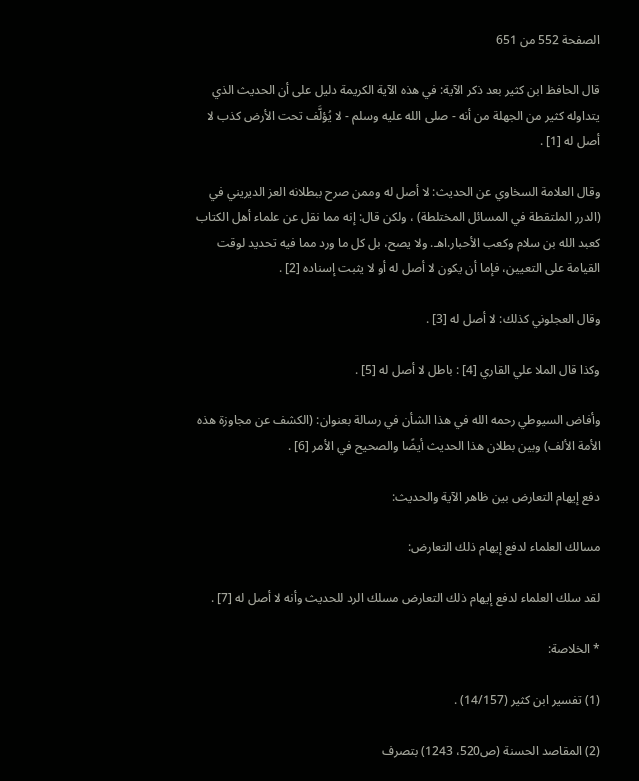الصفحة 552 من 651

قال الحافظ ابن كثير بعد ذكر الآية: في هذه الآية الكريمة دليل على أن الحديث الذي يتداوله كثير من الجهلة من أنه - صلى الله عليه وسلم - لا يُؤلَّف تحت الأرض كذب لا أصل له [1] .

وقال العلامة السخاوي عن الحديث: لا أصل له وممن صرح ببطلانه العز الديريني في (الدرر الملتقطة في المسائل المختلطة) ، ولكن قال: إنه مما نقل عن علماء أهل الكتاب كعبد الله بن سلام وكعب الأحبار.اهـ. ولا يصح، بل كل ما ورد مما فيه تحديد لوقت القيامة على التعيين، فإما أن يكون لا أصل له أو لا يثبت إسناده [2] .

وقال العجلوني كذلك: لا أصل له [3] .

وكذا قال الملا علي القاري [4] : باطل لا أصل له [5] .

وأفاض السيوطي رحمه الله في هذا الشأن في رسالة بعنوان: (الكشف عن مجاوزة هذه الأمة الألف) وبين بطلان هذا الحديث أيضًا والصحيح في الأمر [6] .

دفع إيهام التعارض بين ظاهر الآية والحديث:

مسالك العلماء لدفع إيهام ذلك التعارض:

لقد سلك العلماء لدفع إيهام ذلك التعارض مسلك الرد للحديث وأنه لا أصل له [7] .

* الخلاصة:

(1) تفسير ابن كثير (14/157) .

(2) المقاصد الحسنة (ص520، 1243) بتصرف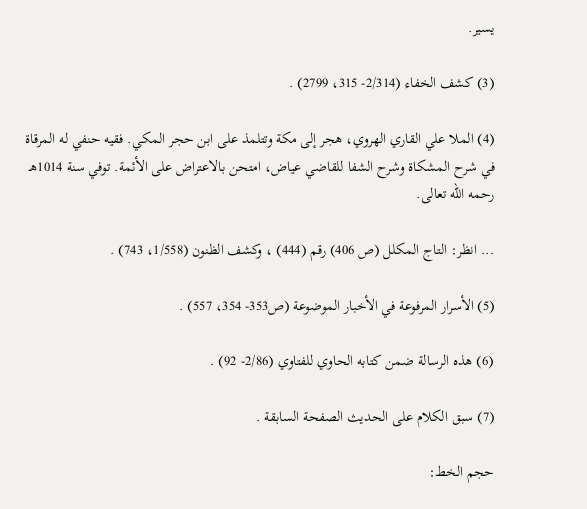يسير.

(3) كشف الخفاء (2/314- 315، 2799) .

(4) الملا علي القاري الهروي، هجر إلى مكة وتتلمذ على ابن حجر المكي. فقيه حنفي له المرقاة في شرح المشكاة وشرح الشفا للقاضي عياض، امتحن بالاعتراض على الأئمة. توفي سنة 1014هـ رحمه الله تعالى.

... انظر: التاج المكلل (ص 406) رقم (444) ، وكشف الظنون (1/558، 743) .

(5) الأسرار المرفوعة في الأخبار الموضوعة (ص353- 354، 557) .

(6) هذه الرسالة ضمن كتابه الحاوي للفتاوي (2/86- 92) .

(7) سبق الكلام على الحديث الصفحة السابقة .

حجم الخط: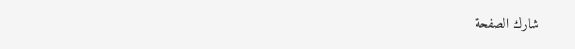شارك الصفحة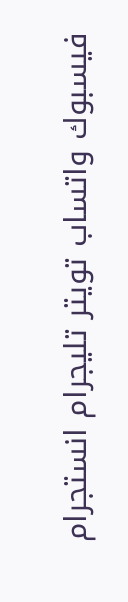فيسبوك واتساب تويتر تليجرام انستجرام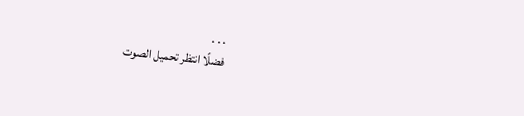. . .
فضلًا انتظر تحميل الصوت